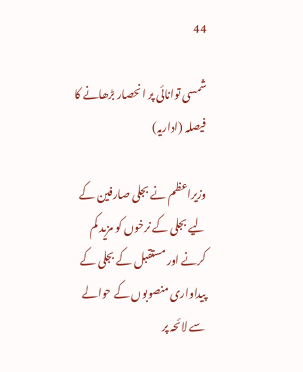44

شمسی توانائی پر انحصار بڑھانے کا فیصلہ (اداریہ)

وزیراعظم نے بجلی صارفین کے لیے بجلی کے نرخوں کو مزید کم کرنے اور مستقبل کے بجلی کے پیداواری منصوبوں کے حوالے سے لائحہ پر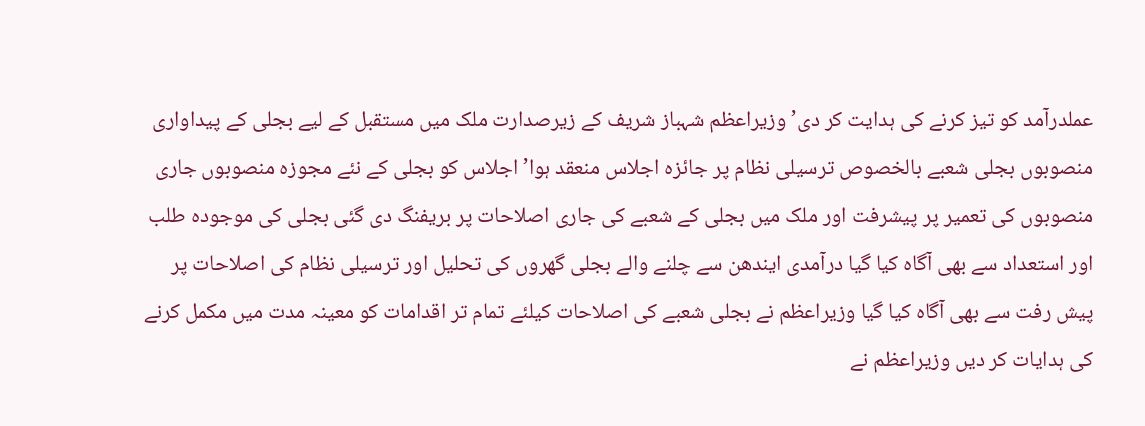عملدرآمد کو تیز کرنے کی ہدایت کر دی’ وزیراعظم شہباز شریف کے زیرصدارت ملک میں مستقبل کے لیے بجلی کے پیداواری منصوبوں بجلی شعبے بالخصوص ترسیلی نظام پر جائزہ اجلاس منعقد ہوا’ اجلاس کو بجلی کے نئے مجوزہ منصوبوں جاری منصوبوں کی تعمیر پر پیشرفت اور ملک میں بجلی کے شعبے کی جاری اصلاحات پر بریفنگ دی گئی بجلی کی موجودہ طلب اور استعداد سے بھی آگاہ کیا گیا درآمدی ایندھن سے چلنے والے بجلی گھروں کی تحلیل اور ترسیلی نظام کی اصلاحات پر پیش رفت سے بھی آگاہ کیا گیا وزیراعظم نے بجلی شعبے کی اصلاحات کیلئے تمام تر اقدامات کو معینہ مدت میں مکمل کرنے کی ہدایات کر دیں وزیراعظم نے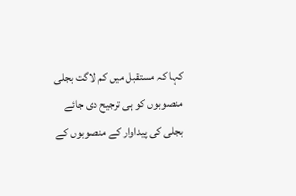کہا کہ مستقبل میں کم لاگت بجلی منصوبوں کو ہی ترجیح دی جائے بجلی کی پیداوار کے منصوبوں کے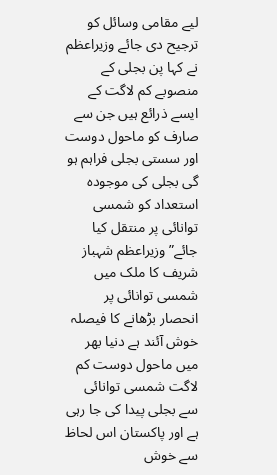لیے مقامی وسائل کو ترجیح دی جائے وزیراعظم نے کہا پن بجلی کے منصوبے کم لاگت کے ایسے ذرائع ہیں جن سے صارف کو ماحول دوست اور سستی بجلی فراہم ہو گی بجلی کی موجودہ استعداد کو شمسی توانائی پر منتقل کیا جائے” وزیراعظم شہباز شریف کا ملک میں شمسی توانائی پر انحصار بڑھانے کا فیصلہ خوش آئند ہے دنیا بھر میں ماحول دوست کم لاگت شمسی توانائی سے بجلی پیدا کی جا رہی ہے اور پاکستان اس لحاظ سے خوش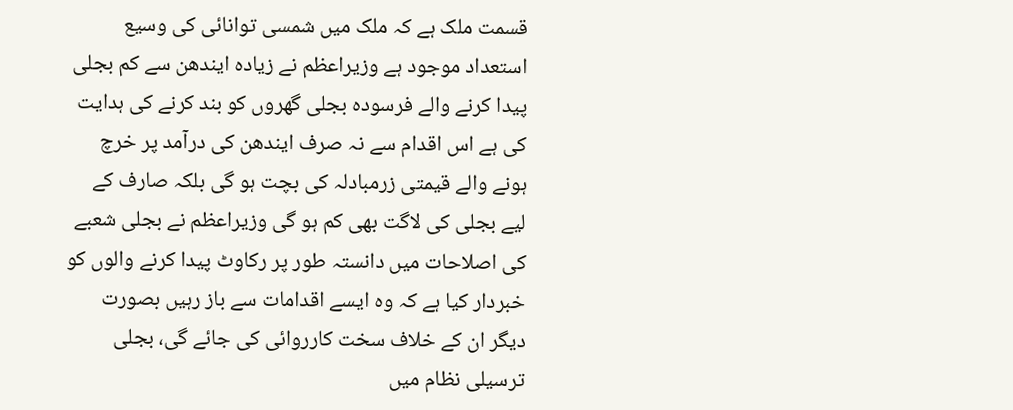قسمت ملک ہے کہ ملک میں شمسی توانائی کی وسیع استعداد موجود ہے وزیراعظم نے زیادہ ایندھن سے کم بجلی پیدا کرنے والے فرسودہ بجلی گھروں کو بند کرنے کی ہدایت کی ہے اس اقدام سے نہ صرف ایندھن کی درآمد پر خرچ ہونے والے قیمتی زرمبادلہ کی بچت ہو گی بلکہ صارف کے لیے بجلی کی لاگت بھی کم ہو گی وزیراعظم نے بجلی شعبے کی اصلاحات میں دانستہ طور پر رکاوٹ پیدا کرنے والوں کو خبردار کیا ہے کہ وہ ایسے اقدامات سے باز رہیں بصورت دیگر ان کے خلاف سخت کارروائی کی جائے گی، بجلی ترسیلی نظام میں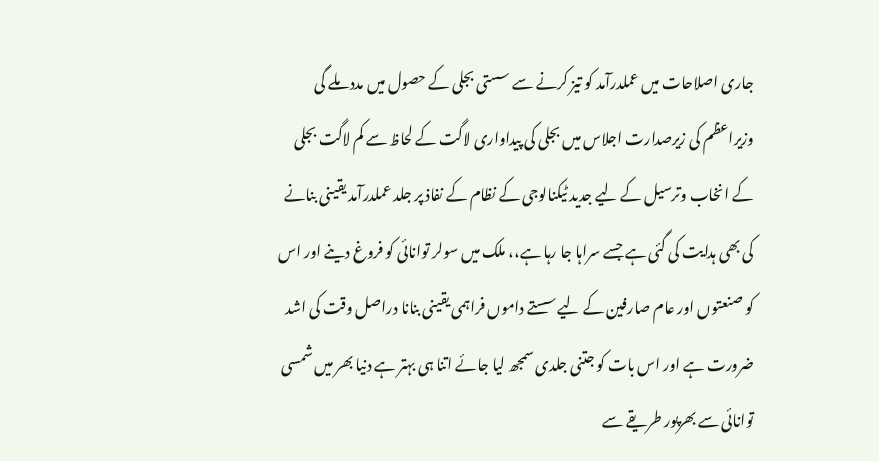جاری اصلاحات میں عملدرآمد کو تیز کرنے سے سستی بجلی کے حصول میں مدد ملے گی وزیراعظم کی زیرصدارت اجلاس میں بجلی کی پیداواری لاگت کے لحاظ سے کم لاگت بجلی کے انخاب وترسیل کے لیے جدید ٹیکنالوجی کے نظام کے نفاذ پر جلد عملدرآمد یقینی بنانے کی بھی ہدایت کی گئی ہے جسے سراہا جا رہا ہے،، ملک میں سولر توانائی کو فروغ دینے اور اس کو صنعتوں اور عام صارفین کے لیے سستے داموں فراہمی یقینی بنانا دراصل وقت کی اشد ضرورت ہے اور اس بات کو جتنی جلدی سمجھ لیا جائے اتنا ہی بہتر ہے دنیا بھر میں شمسی توانائی سے بھرپور طریقے سے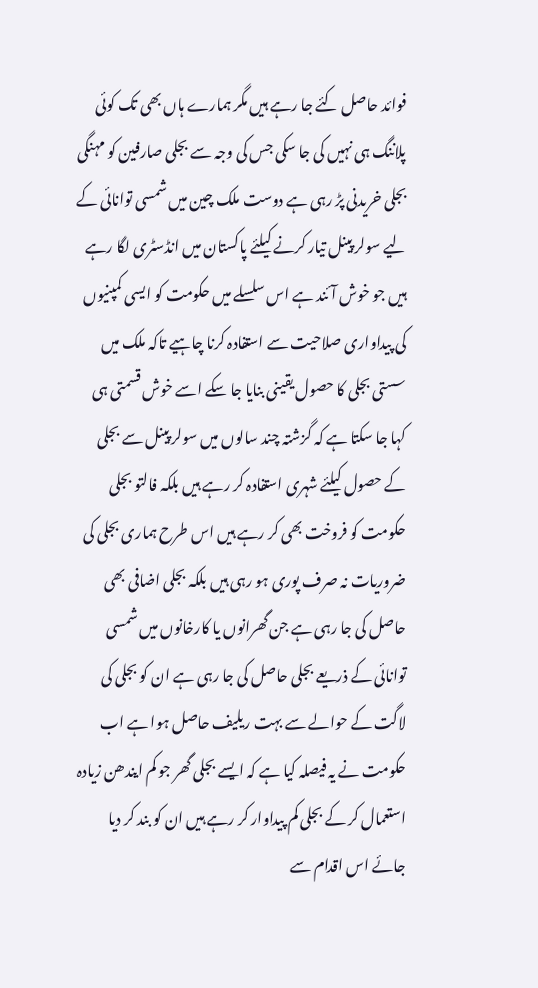فوائد حاصل کئے جا رہے ہیں مگر ہمارے ہاں بھی تک کوئی پلاننگ ہی نہیں کی جا سکی جس کی وجہ سے بجلی صارفین کو مہنگی بجلی خریدنی پڑ رہی ہے دوست ملک چین میں شمسی توانائی کے لیے سولر پینل تیار کرنے کیلئے پاکستان میں انڈسٹری لگا رہے ہیں جو خوش آئند ہے اس سلسلے میں حکومت کو ایسی کمپنیوں کی پیداواری صلاحیت سے استفادہ کرنا چاہیے تاکہ ملک میں سستی بجلی کا حصول یقینی بنایا جا سکے اسے خوش قسمتی ہی کہا جا سکتا ہے کہ گزشتہ چند سالوں میں سولر پینل سے بجلی کے حصول کیلئے شہری استفادہ کر رہے ہیں بلکہ فالتو بجلی حکومت کو فروخت بھی کر رہے ہیں اس طرح ہماری بجلی کی ضروریات نہ صرف پوری ہو رہی ہیں بلکہ بجلی اضافی بھی حاصل کی جا رہی ہے جن گھرانوں یا کارخانوں میں شمسی توانائی کے ذریعے بجلی حاصل کی جا رہی ہے ان کو بجلی کی لاگت کے حوالے سے بہت ریلیف حاصل ہوا ہے اب حکومت نے یہ فیصلہ کیا ہے کہ ایسے بجلی گھر جو کم ایندھن زیادہ استعمال کر کے بجلی کم پیداوار کر رہے ہیں ان کو بند کر دیا جائے اس اقدام سے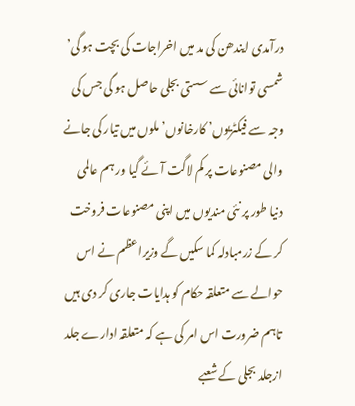درآمدی ایندھن کی مد میں اخراجات کی بچت ہو گی’ شمسی توانائی سے سستی بجلی حاصل ہو گی جس کی وجہ سے فیکٹریوں’ کارخانوں’ ملوں میں تیار کی جانے والی مصنوعات پر کم لاگت آئے گیا ور ہم عالمی دنیا طور پر نئی مندیوں میں اپنی مصنوعات فروخت کر کے زرمبادلہ کما سکیں گے وزیراعظم نے اس حوالے سے متعلقہ حکام کو ہدایات جاری کر دی ہیں تاہم ضرورت اس امر کی ہے کہ متعلقہ ادارے جلد ازجلد بجلی کے شعبے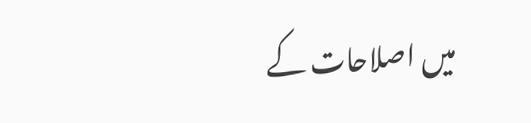میں اصلاحات کے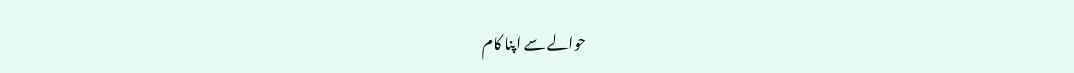حوالے سے اپنا کام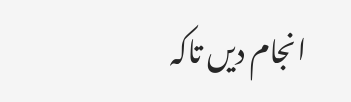انجام دیں تاکہ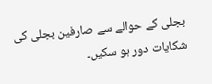بجلی کے حوالے سے صارفین بجلی کی شکایات دور ہو سکیں۔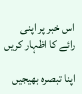اس خبر پر اپنی رائے کا اظہار کریں

اپنا تبصرہ بھیجیں